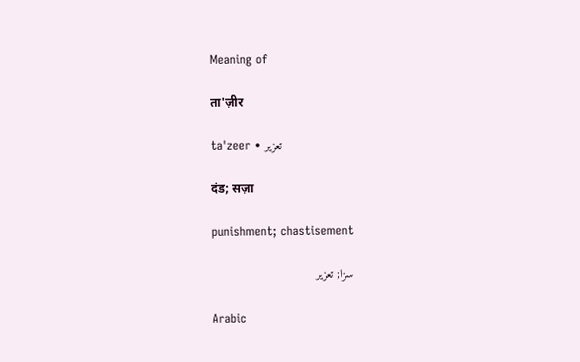Meaning of

ता'ज़ीर

ta'zeer • تعزیر

दंड; सज़ा

punishment; chastisement

سزا; تعزیر

Arabic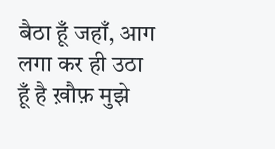बैठा हूँ जहाँ, आग लगा कर ही उठा हूँ है ख़ौफ़ मुझे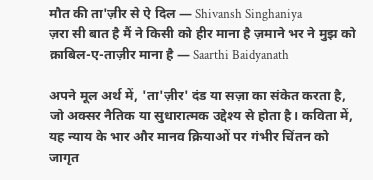मौत की ता'ज़ीर से ऐ दिल — Shivansh Singhaniya
ज़रा सी बात है मैं ने किसी को हीर माना है ज़माने भर ने मुझ को क़ाबिल-ए-ताज़ीर माना है — Saarthi Baidyanath

अपने मूल अर्थ में, 'ता'ज़ीर' दंड या सज़ा का संकेत करता है, जो अक्सर नैतिक या सुधारात्मक उद्देश्य से होता है। कविता में, यह न्याय के भार और मानव क्रियाओं पर गंभीर चिंतन को जागृत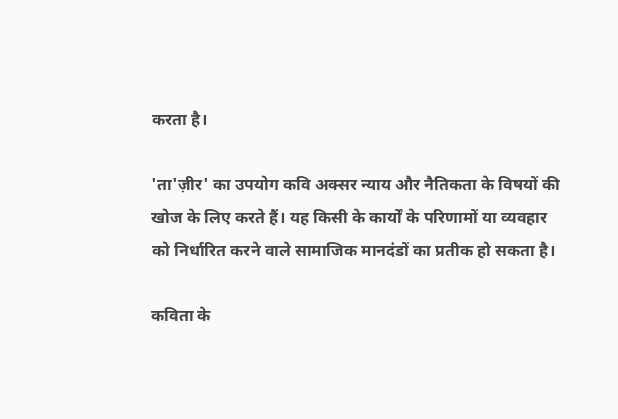करता है।

'ता'ज़ीर' का उपयोग कवि अक्सर न्याय और नैतिकता के विषयों की खोज के लिए करते हैं। यह किसी के कार्यों के परिणामों या व्यवहार को निर्धारित करने वाले सामाजिक मानदंडों का प्रतीक हो सकता है।

कविता के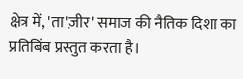क्षेत्र में, 'ता'ज़ीर' समाज की नैतिक दिशा का प्रतिबिंब प्रस्तुत करता है।